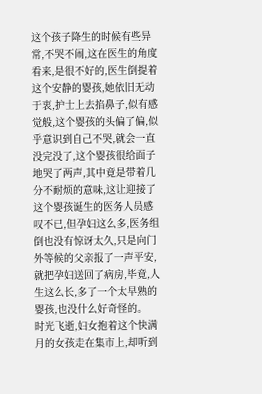这个孩子降生的时候有些异常,不哭不闹,这在医生的角度看来,是很不好的,医生倒提着这个安静的婴孩,她依旧无动于衷,护士上去掐鼻子,似有感觉般,这个婴孩的头偏了偏,似乎意识到自己不哭,就会一直没完没了,这个婴孩很给面子地哭了两声,其中竟是带着几分不耐烦的意味,这让迎接了这个婴孩诞生的医务人员感叹不已,但孕妇这么多,医务组倒也没有惊讶太久,只是向门外等候的父亲报了一声平安,就把孕妇送回了病房,毕竟,人生这么长,多了一个太早熟的婴孩,也没什么好奇怪的。
时光飞逝,妇女抱着这个快满月的女孩走在集市上,却听到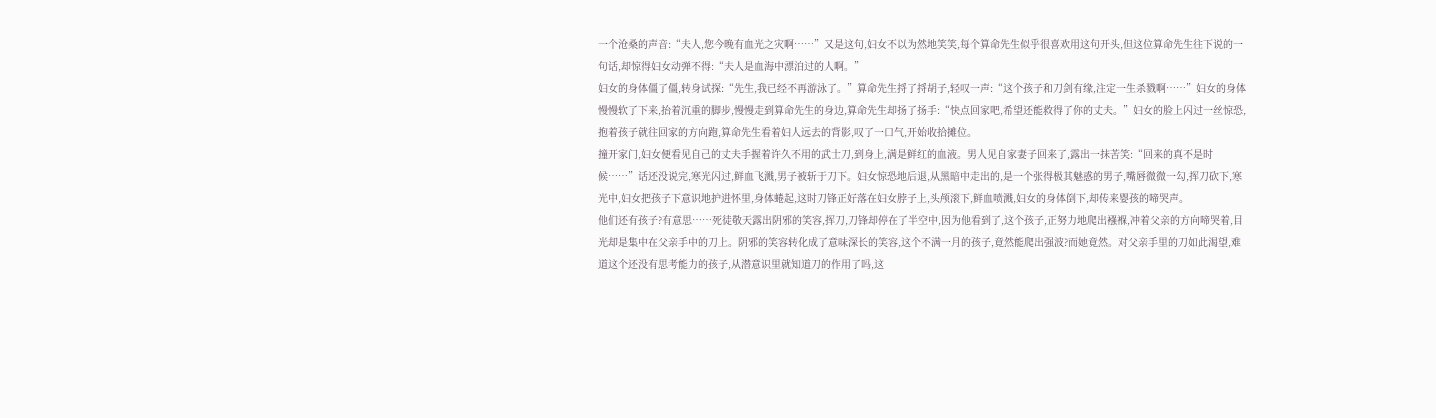一个沧桑的声音:“夫人,您今晚有血光之灾啊……”又是这句,妇女不以为然地笑笑,每个算命先生似乎很喜欢用这句开头,但这位算命先生往下说的一句话,却惊得妇女动弹不得:“夫人是血海中漂泊过的人啊。”
妇女的身体僵了僵,转身试探:“先生,我已经不再游泳了。”算命先生捋了捋胡子,轻叹一声:“这个孩子和刀剑有缘,注定一生杀戮啊……”妇女的身体慢慢软了下来,抬着沉重的脚步,慢慢走到算命先生的身边,算命先生却扬了扬手:“快点回家吧,希望还能救得了你的丈夫。”妇女的脸上闪过一丝惊恐,抱着孩子就往回家的方向跑,算命先生看着妇人远去的背影,叹了一口气,开始收拾摊位。
撞开家门,妇女便看见自己的丈夫手握着许久不用的武士刀,到身上,满是鲜红的血液。男人见自家妻子回来了,露出一抹苦笑:“回来的真不是时候……”话还没说完,寒光闪过,鲜血飞溅,男子被斩于刀下。妇女惊恐地后退,从黑暗中走出的,是一个张得极其魅惑的男子,嘴唇微微一勾,挥刀砍下,寒光中,妇女把孩子下意识地护进怀里,身体蜷起,这时刀锋正好落在妇女脖子上,头颅滚下,鲜血喷溅,妇女的身体倒下,却传来婴孩的啼哭声。
他们还有孩子?有意思……死徒敬天露出阴邪的笑容,挥刀,刀锋却停在了半空中,因为他看到了,这个孩子,正努力地爬出襁褓,冲着父亲的方向啼哭着,目光却是集中在父亲手中的刀上。阴邪的笑容转化成了意味深长的笑容,这个不满一月的孩子,竟然能爬出强波?而她竟然。对父亲手里的刀如此渴望,难道这个还没有思考能力的孩子,从潜意识里就知道刀的作用了吗,这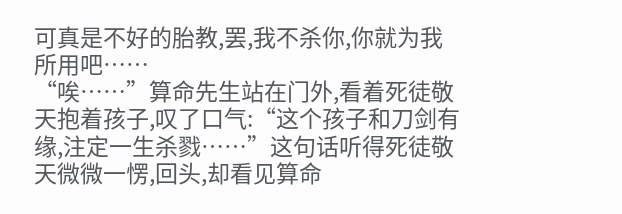可真是不好的胎教,罢,我不杀你,你就为我所用吧……
“唉……”算命先生站在门外,看着死徒敬天抱着孩子,叹了口气:“这个孩子和刀剑有缘,注定一生杀戮……”这句话听得死徒敬天微微一愣,回头,却看见算命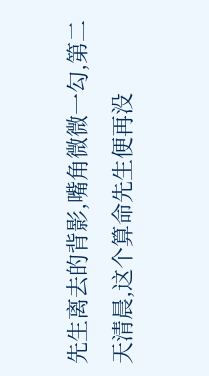先生离去的背影,嘴角微微一勾,第二天清晨,这个算命先生便再没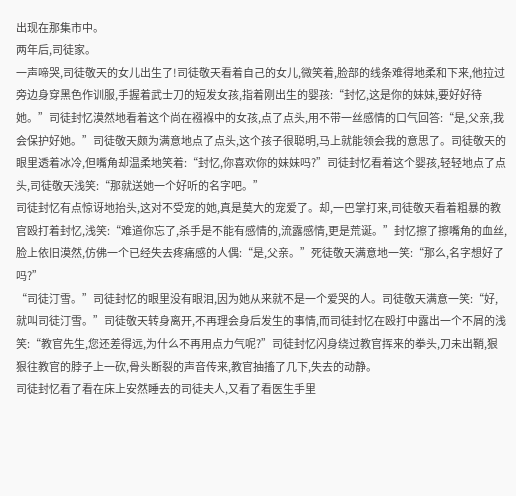出现在那集市中。
两年后,司徒家。
一声啼哭,司徒敬天的女儿出生了!司徒敬天看着自己的女儿,微笑着,脸部的线条难得地柔和下来,他拉过旁边身穿黑色作训服,手握着武士刀的短发女孩,指着刚出生的婴孩:“封忆,这是你的妹妹,要好好待她。”司徒封忆漠然地看着这个尚在襁褓中的女孩,点了点头,用不带一丝感情的口气回答:“是,父亲,我会保护好她。”司徒敬天颇为满意地点了点头,这个孩子很聪明,马上就能领会我的意思了。司徒敬天的眼里透着冰冷,但嘴角却温柔地笑着:“封忆,你喜欢你的妹妹吗?”司徒封忆看着这个婴孩,轻轻地点了点头,司徒敬天浅笑:“那就送她一个好听的名字吧。”
司徒封忆有点惊讶地抬头,这对不受宠的她,真是莫大的宠爱了。却,一巴掌打来,司徒敬天看着粗暴的教官殴打着封忆,浅笑:“难道你忘了,杀手是不能有感情的,流露感情,更是荒诞。”封忆擦了擦嘴角的血丝,脸上依旧漠然,仿佛一个已经失去疼痛感的人偶:“是,父亲。”死徒敬天满意地一笑:“那么,名字想好了吗?”
“司徒汀雪。”司徒封忆的眼里没有眼泪,因为她从来就不是一个爱哭的人。司徒敬天满意一笑:“好,就叫司徒汀雪。”司徒敬天转身离开,不再理会身后发生的事情,而司徒封忆在殴打中露出一个不屑的浅笑:“教官先生,您还差得远,为什么不再用点力气呢?”司徒封忆闪身绕过教官挥来的拳头,刀未出鞘,狠狠往教官的脖子上一砍,骨头断裂的声音传来,教官抽搐了几下,失去的动静。
司徒封忆看了看在床上安然睡去的司徒夫人,又看了看医生手里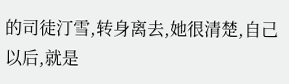的司徒汀雪,转身离去,她很清楚,自己以后,就是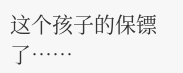这个孩子的保镖了……